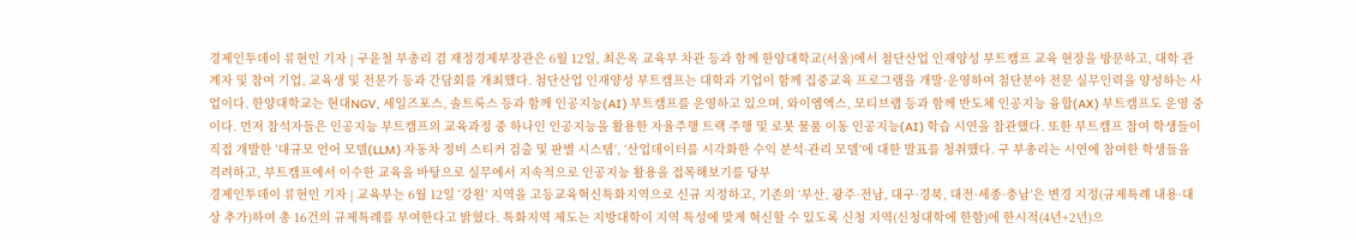경제인투데이 류현민 기자 | 구윤철 부총리 겸 재정경제부장관은 6월 12일, 최은옥 교육부 차관 등과 함께 한양대학교(서울)에서 첨단산업 인재양성 부트캠프 교육 현장을 방문하고, 대학 관계자 및 참여 기업, 교육생 및 전문가 등과 간담회를 개최했다. 첨단산업 인재양성 부트캠프는 대학과 기업이 함께 집중교육 프로그램을 개발·운영하여 첨단분야 전문 실무인력을 양성하는 사업이다. 한양대학교는 현대NGV, 세일즈포스, 솔트룩스 등과 함께 인공지능(AI) 부트캠프를 운영하고 있으며, 와이엠엑스, 모티브랩 등과 함께 반도체 인공지능 융합(AX) 부트캠프도 운영 중이다. 먼저 참석자들은 인공지능 부트캠프의 교육과정 중 하나인 인공지능을 활용한 자율주행 트랙 주행 및 로봇 물품 이동 인공지능(AI) 학습 시연을 참관했다. 또한 부트캠프 참여 학생들이 직접 개발한 ‘대규모 언어 모델(LLM) 자동차 정비 스티커 검출 및 판별 시스템’, ‘산업데이터를 시각화한 수익 분석·관리 모델’에 대한 발표를 청취했다. 구 부총리는 시연에 참여한 학생들을 격려하고, 부트캠프에서 이수한 교육을 바탕으로 실무에서 지속적으로 인공지능 활용을 접목해보기를 당부
경제인투데이 류현민 기자 | 교육부는 6월 12일 ‘강원’ 지역을 고등교육혁신특화지역으로 신규 지정하고, 기존의 ‘부산, 광주·전남, 대구·경북, 대전·세종·충남’은 변경 지정(규제특례 내용·대상 추가)하여 총 16건의 규제특례를 부여한다고 밝혔다. 특화지역 제도는 지방대학이 지역 특성에 맞게 혁신할 수 있도록 신청 지역(신청대학에 한함)에 한시적(4년+2년)으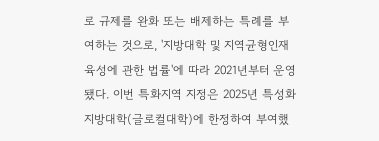로 규제를 완화 또는 배제하는 특례를 부여하는 것으로, '지방대학 및 지역균형인재육성에 관한 법률'에 따라 2021년부터 운영됐다. 이번 특화지역 지정은 2025년 특성화지방대학(글로컬대학)에 한정하여 부여했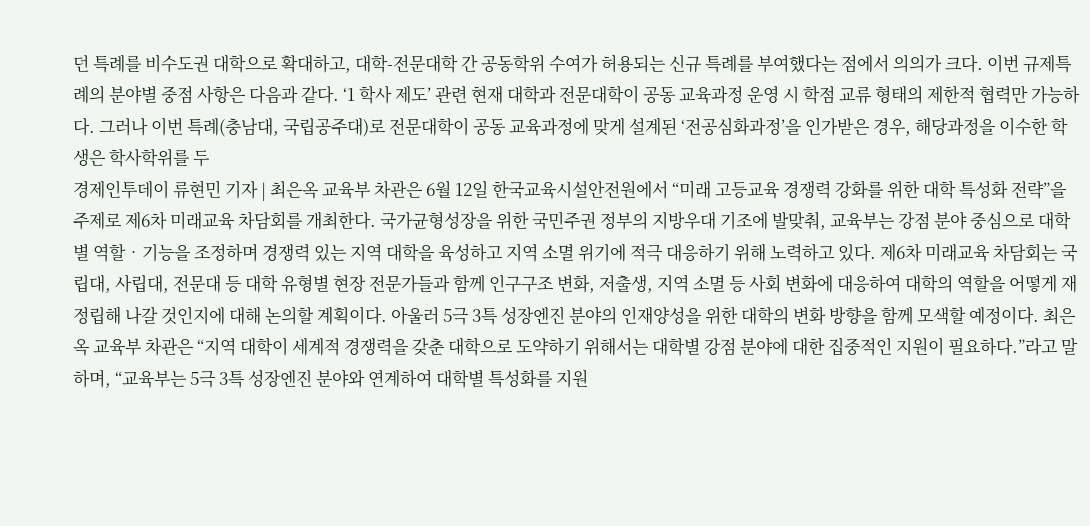던 특례를 비수도권 대학으로 확대하고, 대학-전문대학 간 공동학위 수여가 허용되는 신규 특례를 부여했다는 점에서 의의가 크다. 이번 규제특례의 분야별 중점 사항은 다음과 같다. ‘1 학사 제도’ 관련 현재 대학과 전문대학이 공동 교육과정 운영 시 학점 교류 형태의 제한적 협력만 가능하다. 그러나 이번 특례(충남대, 국립공주대)로 전문대학이 공동 교육과정에 맞게 설계된 ‘전공심화과정’을 인가받은 경우, 해당과정을 이수한 학생은 학사학위를 두
경제인투데이 류현민 기자 | 최은옥 교육부 차관은 6월 12일 한국교육시설안전원에서 “미래 고등교육 경쟁력 강화를 위한 대학 특성화 전략”을 주제로 제6차 미래교육 차담회를 개최한다. 국가균형성장을 위한 국민주권 정부의 지방우대 기조에 발맞춰, 교육부는 강점 분야 중심으로 대학별 역할‧기능을 조정하며 경쟁력 있는 지역 대학을 육성하고 지역 소멸 위기에 적극 대응하기 위해 노력하고 있다. 제6차 미래교육 차담회는 국립대, 사립대, 전문대 등 대학 유형별 현장 전문가들과 함께 인구구조 변화, 저출생, 지역 소멸 등 사회 변화에 대응하여 대학의 역할을 어떻게 재정립해 나갈 것인지에 대해 논의할 계획이다. 아울러 5극 3특 성장엔진 분야의 인재양성을 위한 대학의 변화 방향을 함께 모색할 예정이다. 최은옥 교육부 차관은 “지역 대학이 세계적 경쟁력을 갖춘 대학으로 도약하기 위해서는 대학별 강점 분야에 대한 집중적인 지원이 필요하다.”라고 말하며, “교육부는 5극 3특 성장엔진 분야와 연계하여 대학별 특성화를 지원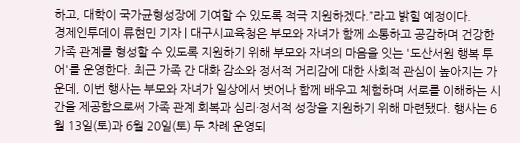하고, 대학이 국가균형성장에 기여할 수 있도록 적극 지원하겠다.”라고 밝힐 예정이다.
경제인투데이 류현민 기자 | 대구시교육청은 부모와 자녀가 함께 소통하고 공감하며 건강한 가족 관계를 형성할 수 있도록 지원하기 위해 부모와 자녀의 마음을 잇는 '도산서원 행복 투어'를 운영한다. 최근 가족 간 대화 감소와 정서적 거리감에 대한 사회적 관심이 높아지는 가운데, 이번 행사는 부모와 자녀가 일상에서 벗어나 함께 배우고 체험하며 서로를 이해하는 시간을 제공함으로써 가족 관계 회복과 심리·정서적 성장을 지원하기 위해 마련됐다. 행사는 6월 13일(토)과 6월 20일(토) 두 차례 운영되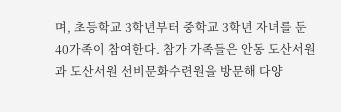며, 초등학교 3학년부터 중학교 3학년 자녀를 둔 40가족이 참여한다. 참가 가족들은 안동 도산서원과 도산서원 선비문화수련원을 방문해 다양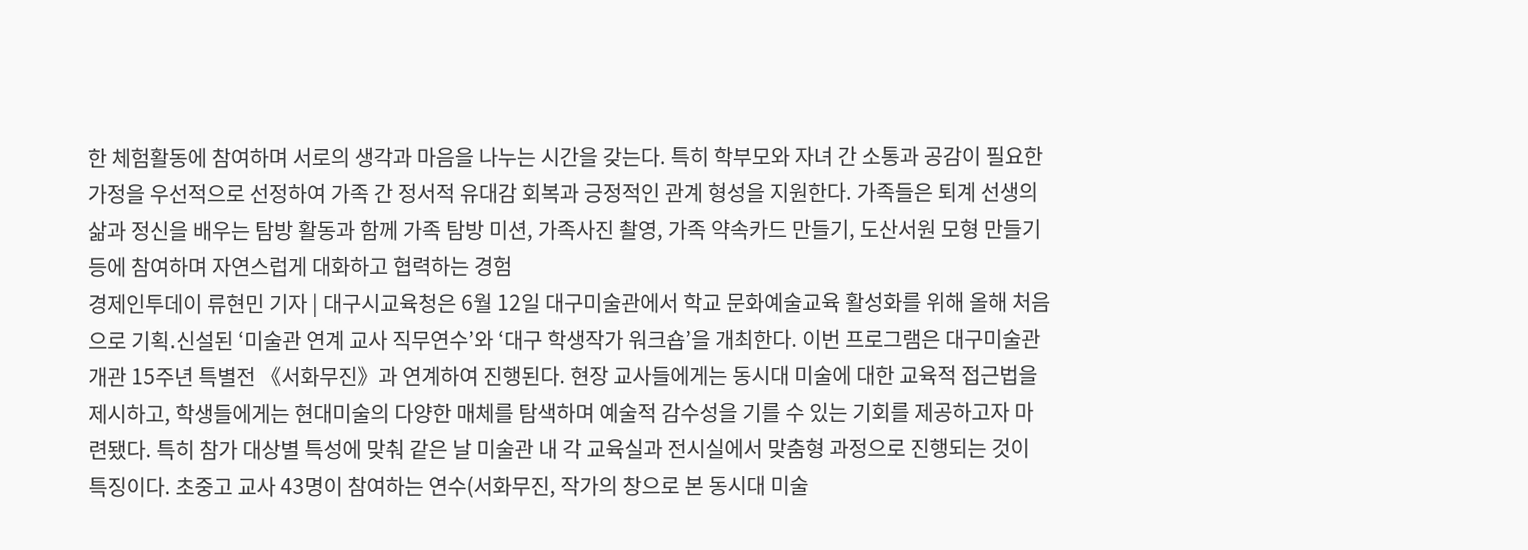한 체험활동에 참여하며 서로의 생각과 마음을 나누는 시간을 갖는다. 특히 학부모와 자녀 간 소통과 공감이 필요한 가정을 우선적으로 선정하여 가족 간 정서적 유대감 회복과 긍정적인 관계 형성을 지원한다. 가족들은 퇴계 선생의 삶과 정신을 배우는 탐방 활동과 함께 가족 탐방 미션, 가족사진 촬영, 가족 약속카드 만들기, 도산서원 모형 만들기 등에 참여하며 자연스럽게 대화하고 협력하는 경험
경제인투데이 류현민 기자 | 대구시교육청은 6월 12일 대구미술관에서 학교 문화예술교육 활성화를 위해 올해 처음으로 기획․신설된 ‘미술관 연계 교사 직무연수’와 ‘대구 학생작가 워크숍’을 개최한다. 이번 프로그램은 대구미술관 개관 15주년 특별전 《서화무진》과 연계하여 진행된다. 현장 교사들에게는 동시대 미술에 대한 교육적 접근법을 제시하고, 학생들에게는 현대미술의 다양한 매체를 탐색하며 예술적 감수성을 기를 수 있는 기회를 제공하고자 마련됐다. 특히 참가 대상별 특성에 맞춰 같은 날 미술관 내 각 교육실과 전시실에서 맞춤형 과정으로 진행되는 것이 특징이다. 초중고 교사 43명이 참여하는 연수(서화무진, 작가의 창으로 본 동시대 미술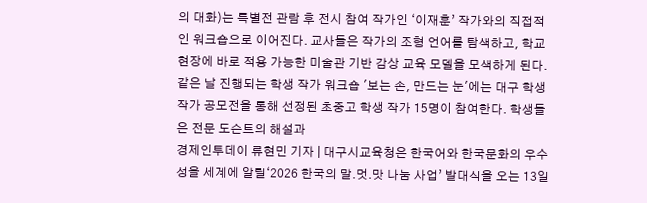의 대화)는 특별전 관람 후 전시 참여 작가인 ‘이재훈’ 작가와의 직접적인 워크숍으로 이어진다. 교사들은 작가의 조형 언어를 탐색하고, 학교 현장에 바로 적용 가능한 미술관 기반 감상 교육 모델을 모색하게 된다. 같은 날 진행되는 학생 작가 워크숍 '보는 손, 만드는 눈'에는 대구 학생작가 공모전을 통해 선정된 초중고 학생 작가 15명이 참여한다. 학생들은 전문 도슨트의 해설과
경제인투데이 류현민 기자 | 대구시교육청은 한국어와 한국문화의 우수성을 세계에 알릴‘2026 한국의 말․멋․맛 나눔 사업’ 발대식을 오는 13일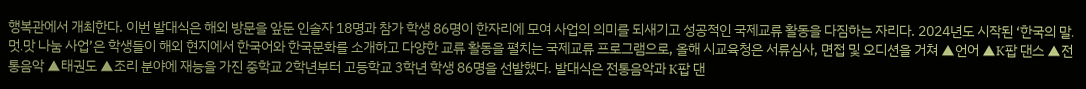행복관에서 개최한다. 이번 발대식은 해외 방문을 앞둔 인솔자 18명과 참가 학생 86명이 한자리에 모여 사업의 의미를 되새기고 성공적인 국제교류 활동을 다짐하는 자리다. 2024년도 시작된 ‘한국의 말․멋․맛 나눔 사업’은 학생들이 해외 현지에서 한국어와 한국문화를 소개하고 다양한 교류 활동을 펼치는 국제교류 프로그램으로, 올해 시교육청은 서류심사, 면접 및 오디션을 거쳐 ▲언어 ▲K팝 댄스 ▲전통음악 ▲태권도 ▲조리 분야에 재능을 가진 중학교 2학년부터 고등학교 3학년 학생 86명을 선발했다. 발대식은 전통음악과 K팝 댄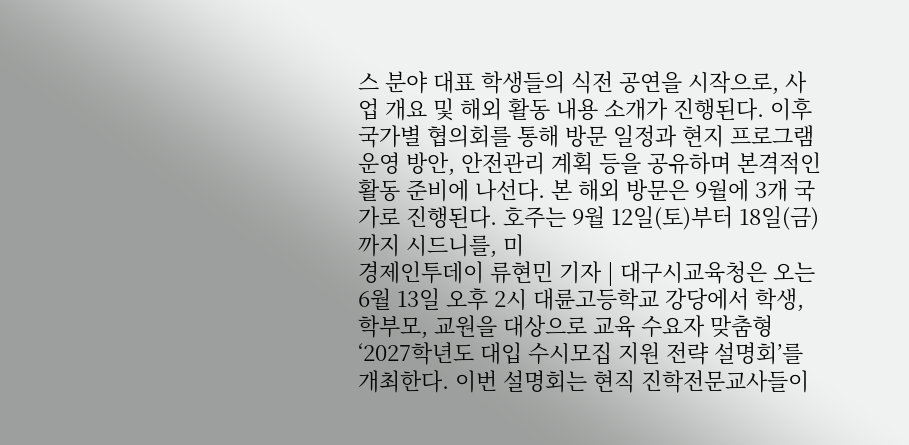스 분야 대표 학생들의 식전 공연을 시작으로, 사업 개요 및 해외 활동 내용 소개가 진행된다. 이후 국가별 협의회를 통해 방문 일정과 현지 프로그램 운영 방안, 안전관리 계획 등을 공유하며 본격적인 활동 준비에 나선다. 본 해외 방문은 9월에 3개 국가로 진행된다. 호주는 9월 12일(토)부터 18일(금)까지 시드니를, 미
경제인투데이 류현민 기자 | 대구시교육청은 오는 6월 13일 오후 2시 대륜고등학교 강당에서 학생, 학부모, 교원을 대상으로 교육 수요자 맞춤형 ‘2027학년도 대입 수시모집 지원 전략 설명회’를 개최한다. 이번 설명회는 현직 진학전문교사들이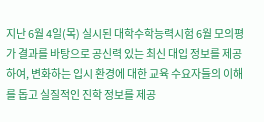지난 6월 4일(목) 실시된 대학수학능력시험 6월 모의평가 결과를 바탕으로 공신력 있는 최신 대입 정보를 제공하여, 변화하는 입시 환경에 대한 교육 수요자들의 이해를 돕고 실질적인 진학 정보를 제공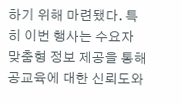하기 위해 마련됐다. 특히 이번 행사는 수요자 맞춤형 정보 제공을 통해 공교육에 대한 신뢰도와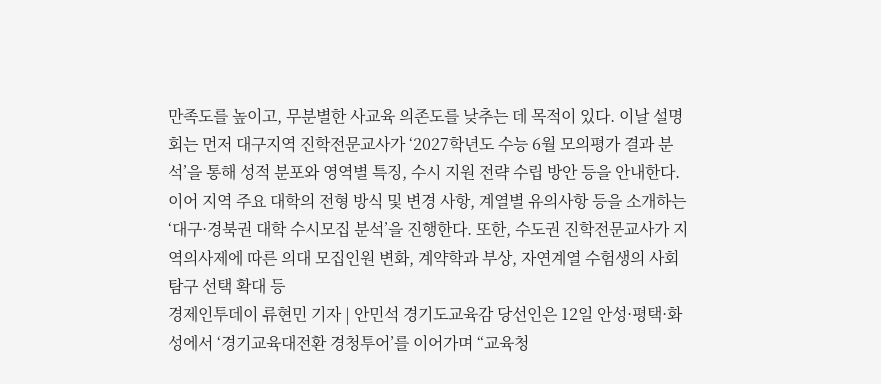만족도를 높이고, 무분별한 사교육 의존도를 낮추는 데 목적이 있다. 이날 설명회는 먼저 대구지역 진학전문교사가 ‘2027학년도 수능 6월 모의평가 결과 분석’을 통해 성적 분포와 영역별 특징, 수시 지원 전략 수립 방안 등을 안내한다. 이어 지역 주요 대학의 전형 방식 및 변경 사항, 계열별 유의사항 등을 소개하는‘대구·경북권 대학 수시모집 분석’을 진행한다. 또한, 수도권 진학전문교사가 지역의사제에 따른 의대 모집인원 변화, 계약학과 부상, 자연계열 수험생의 사회탐구 선택 확대 등
경제인투데이 류현민 기자 | 안민석 경기도교육감 당선인은 12일 안성·평택·화성에서 ‘경기교육대전환 경청투어’를 이어가며 “교육청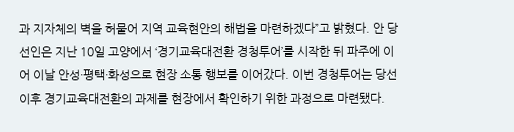과 지자체의 벽을 허물어 지역 교육현안의 해법을 마련하겠다”고 밝혔다. 안 당선인은 지난 10일 고양에서 ‘경기교육대전환 경청투어’를 시작한 뒤 파주에 이어 이날 안성·평택·화성으로 현장 소통 행보를 이어갔다. 이번 경청투어는 당선 이후 경기교육대전환의 과제를 현장에서 확인하기 위한 과정으로 마련됐다.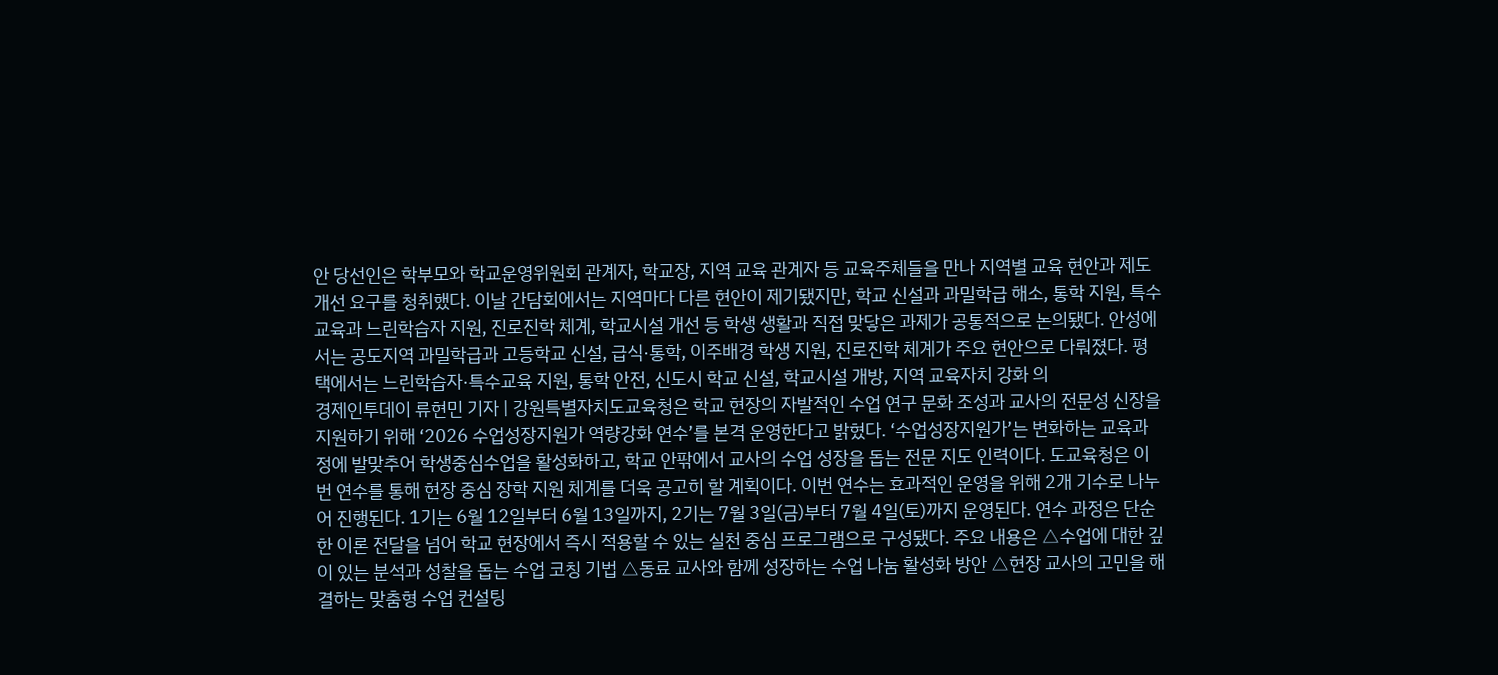안 당선인은 학부모와 학교운영위원회 관계자, 학교장, 지역 교육 관계자 등 교육주체들을 만나 지역별 교육 현안과 제도 개선 요구를 청취했다. 이날 간담회에서는 지역마다 다른 현안이 제기됐지만, 학교 신설과 과밀학급 해소, 통학 지원, 특수교육과 느린학습자 지원, 진로진학 체계, 학교시설 개선 등 학생 생활과 직접 맞닿은 과제가 공통적으로 논의됐다. 안성에서는 공도지역 과밀학급과 고등학교 신설, 급식·통학, 이주배경 학생 지원, 진로진학 체계가 주요 현안으로 다뤄졌다. 평택에서는 느린학습자·특수교육 지원, 통학 안전, 신도시 학교 신설, 학교시설 개방, 지역 교육자치 강화 의
경제인투데이 류현민 기자 | 강원특별자치도교육청은 학교 현장의 자발적인 수업 연구 문화 조성과 교사의 전문성 신장을 지원하기 위해 ‘2026 수업성장지원가 역량강화 연수’를 본격 운영한다고 밝혔다. ‘수업성장지원가’는 변화하는 교육과정에 발맞추어 학생중심수업을 활성화하고, 학교 안팎에서 교사의 수업 성장을 돕는 전문 지도 인력이다. 도교육청은 이번 연수를 통해 현장 중심 장학 지원 체계를 더욱 공고히 할 계획이다. 이번 연수는 효과적인 운영을 위해 2개 기수로 나누어 진행된다. 1기는 6월 12일부터 6월 13일까지, 2기는 7월 3일(금)부터 7월 4일(토)까지 운영된다. 연수 과정은 단순한 이론 전달을 넘어 학교 현장에서 즉시 적용할 수 있는 실천 중심 프로그램으로 구성됐다. 주요 내용은 △수업에 대한 깊이 있는 분석과 성찰을 돕는 수업 코칭 기법 △동료 교사와 함께 성장하는 수업 나눔 활성화 방안 △현장 교사의 고민을 해결하는 맞춤형 수업 컨설팅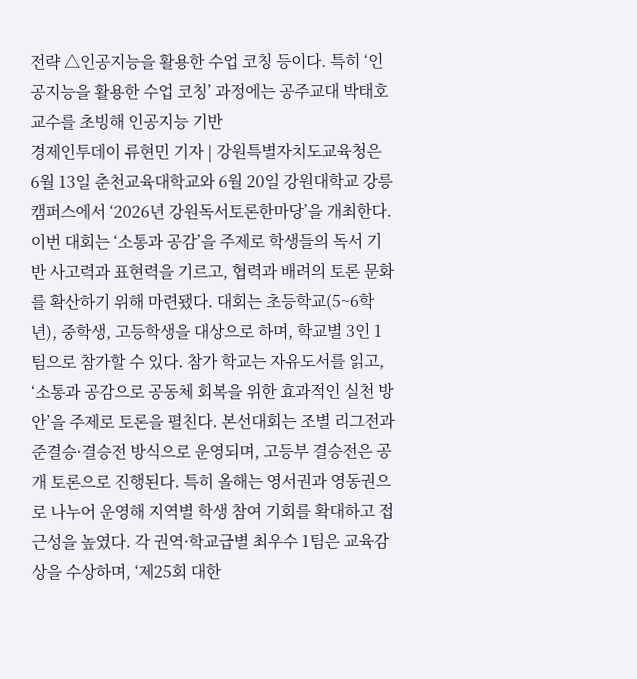전략 △인공지능을 활용한 수업 코칭 등이다. 특히 ‘인공지능을 활용한 수업 코칭’ 과정에는 공주교대 박태호 교수를 초빙해 인공지능 기반
경제인투데이 류현민 기자 | 강원특별자치도교육청은 6월 13일 춘천교육대학교와 6월 20일 강원대학교 강릉캠퍼스에서 ‘2026년 강원독서토론한마당’을 개최한다. 이번 대회는 ‘소통과 공감’을 주제로 학생들의 독서 기반 사고력과 표현력을 기르고, 협력과 배려의 토론 문화를 확산하기 위해 마련됐다. 대회는 초등학교(5~6학년), 중학생, 고등학생을 대상으로 하며, 학교별 3인 1팀으로 참가할 수 있다. 참가 학교는 자유도서를 읽고, ‘소통과 공감으로 공동체 회복을 위한 효과적인 실천 방안’을 주제로 토론을 펼친다. 본선대회는 조별 리그전과 준결승·결승전 방식으로 운영되며, 고등부 결승전은 공개 토론으로 진행된다. 특히 올해는 영서권과 영동권으로 나누어 운영해 지역별 학생 참여 기회를 확대하고 접근성을 높였다. 각 권역·학교급별 최우수 1팀은 교육감상을 수상하며, ‘제25회 대한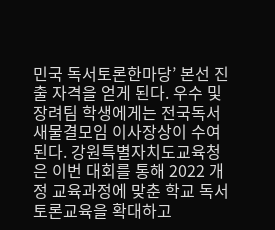민국 독서토론한마당’ 본선 진출 자격을 얻게 된다. 우수 및 장려팀 학생에게는 전국독서새물결모임 이사장상이 수여된다. 강원특별자치도교육청은 이번 대회를 통해 2022 개정 교육과정에 맞춘 학교 독서토론교육을 확대하고